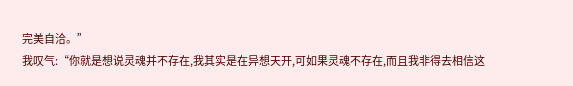完美自洽。”
我叹气:“你就是想说灵魂并不存在,我其实是在异想天开,可如果灵魂不存在,而且我非得去相信这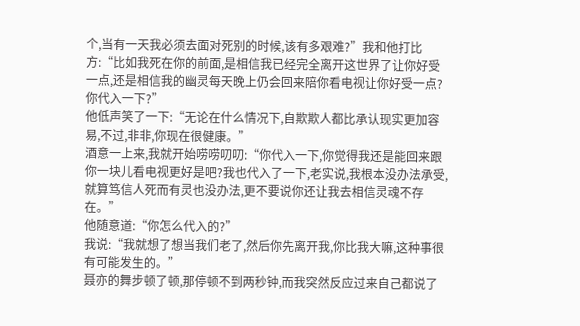个,当有一天我必须去面对死别的时候,该有多艰难?”我和他打比方:“比如我死在你的前面,是相信我已经完全离开这世界了让你好受一点,还是相信我的幽灵每天晚上仍会回来陪你看电视让你好受一点?你代入一下?”
他低声笑了一下:“无论在什么情况下,自欺欺人都比承认现实更加容易,不过,非非,你现在很健康。”
酒意一上来,我就开始唠唠叨叨:“你代入一下,你觉得我还是能回来跟你一块儿看电视更好是吧?我也代入了一下,老实说,我根本没办法承受,就算笃信人死而有灵也没办法,更不要说你还让我去相信灵魂不存在。”
他随意道:“你怎么代入的?”
我说:“我就想了想当我们老了,然后你先离开我,你比我大嘛,这种事很有可能发生的。”
聂亦的舞步顿了顿,那停顿不到两秒钟,而我突然反应过来自己都说了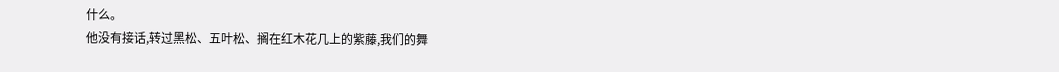什么。
他没有接话,转过黑松、五叶松、搁在红木花几上的紫藤,我们的舞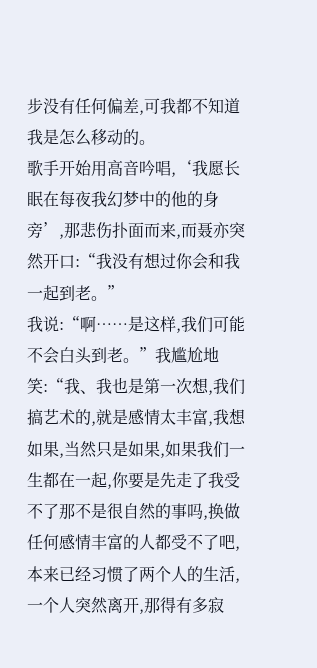步没有任何偏差,可我都不知道我是怎么移动的。
歌手开始用高音吟唱,‘我愿长眠在每夜我幻梦中的他的身旁’,那悲伤扑面而来,而聂亦突然开口:“我没有想过你会和我一起到老。”
我说:“啊……是这样,我们可能不会白头到老。”我尴尬地笑:“我、我也是第一次想,我们搞艺术的,就是感情太丰富,我想如果,当然只是如果,如果我们一生都在一起,你要是先走了我受不了那不是很自然的事吗,换做任何感情丰富的人都受不了吧,本来已经习惯了两个人的生活,一个人突然离开,那得有多寂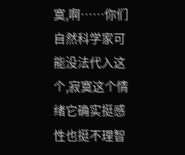寞,啊……你们自然科学家可能没法代入这个,寂寞这个情绪它确实挺感性也挺不理智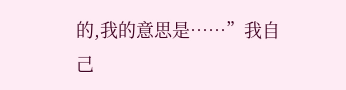的,我的意思是……”我自己